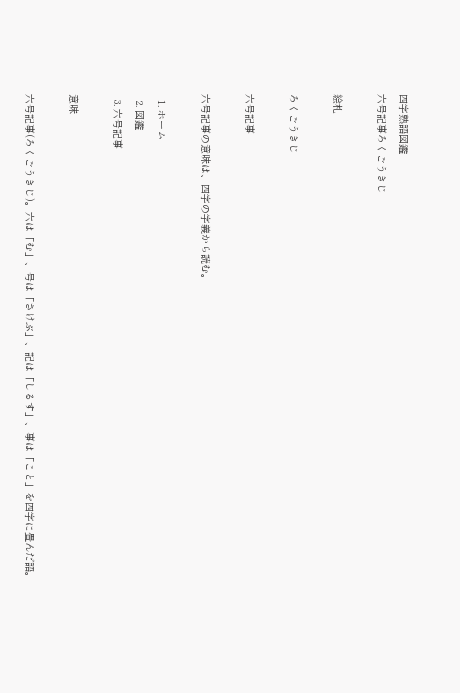四字熟語図鑑
六号記事ろくごうきじ

絵札

ろくごうきじ

六号記事

六号記事の意味は、四字の字義から読む。

  1. ホーム
  2. 図鑑
  3. 六号記事

意味

六号記事(ろくごうきじ)。六は「む」、号は「さけぶ」、記は「しるす」、事は「こと」を四字に畳んだ語。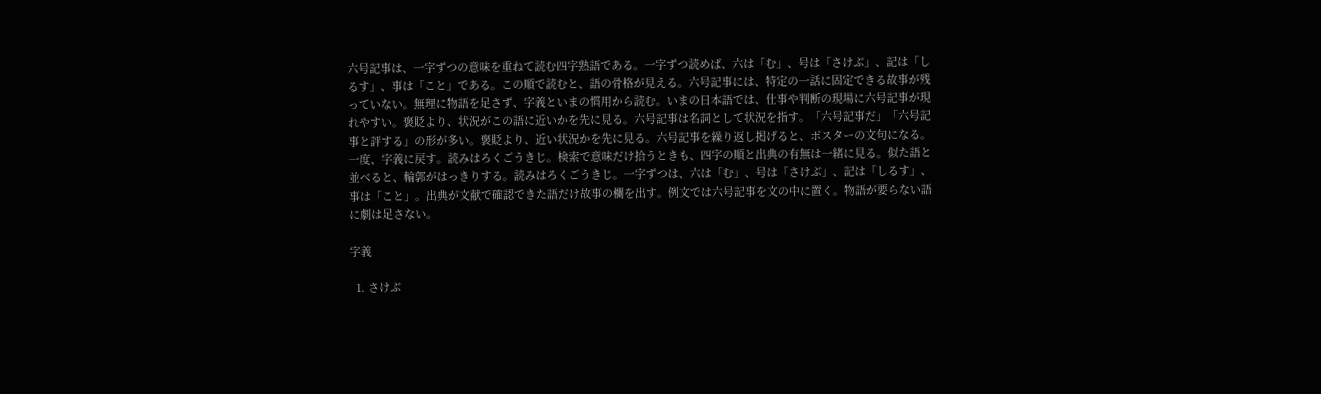六号記事は、一字ずつの意味を重ねて読む四字熟語である。一字ずつ読めば、六は「む」、号は「さけぶ」、記は「しるす」、事は「こと」である。この順で読むと、語の骨格が見える。六号記事には、特定の一話に固定できる故事が残っていない。無理に物語を足さず、字義といまの慣用から読む。いまの日本語では、仕事や判断の現場に六号記事が現れやすい。褒貶より、状況がこの語に近いかを先に見る。六号記事は名詞として状況を指す。「六号記事だ」「六号記事と評する」の形が多い。褒貶より、近い状況かを先に見る。六号記事を繰り返し掲げると、ポスターの文句になる。一度、字義に戻す。読みはろくごうきじ。検索で意味だけ拾うときも、四字の順と出典の有無は一緒に見る。似た語と並べると、輪郭がはっきりする。読みはろくごうきじ。一字ずつは、六は「む」、号は「さけぶ」、記は「しるす」、事は「こと」。出典が文献で確認できた語だけ故事の欄を出す。例文では六号記事を文の中に置く。物語が要らない語に劇は足さない。

字義

  1. さけぶ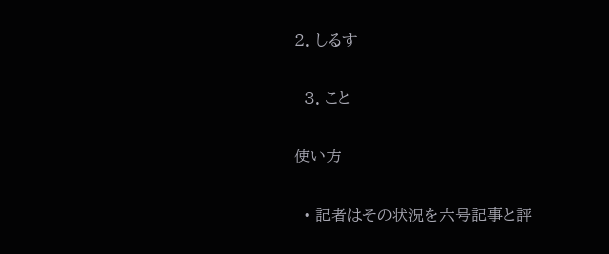2. しるす

  3. こと

使い方

  • 記者はその状況を六号記事と評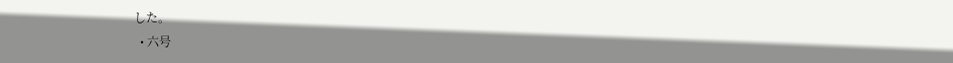した。
  • 六号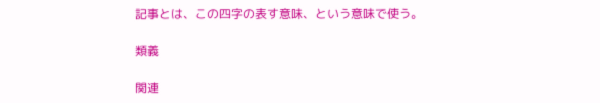記事とは、この四字の表す意味、という意味で使う。

類義

関連